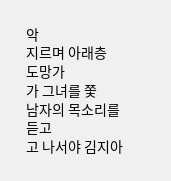악
지르며 아래층
도망가
가 그녀를 쫓
남자의 목소리를 듣고
고 나서야 김지아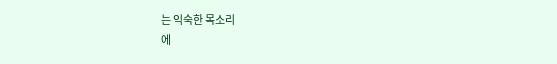는 익숙한 목소리
에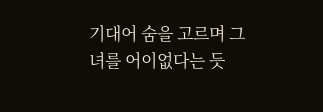기대어 숨을 고르며 그녀를 어이없다는 듯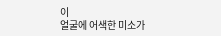이
얼굴에 어색한 미소가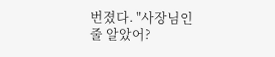번졌다. "사장님인
줄 알았어?